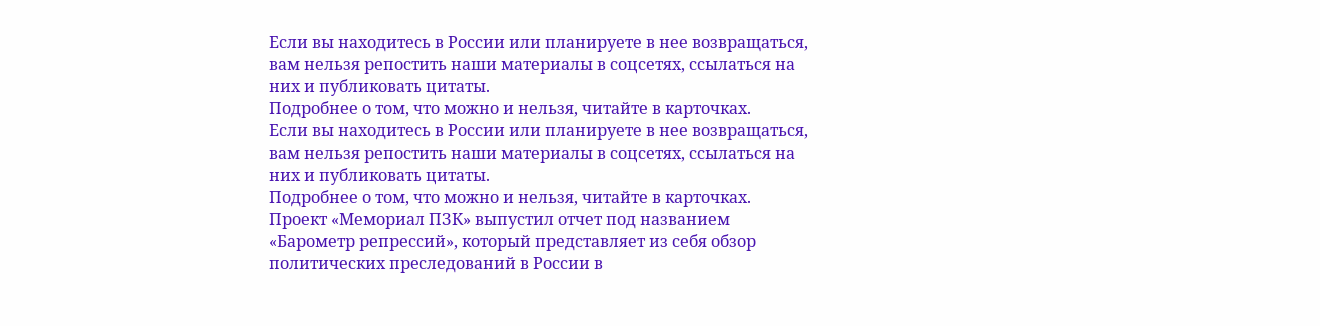Если вы находитесь в России или планируете в нее возвращаться, вам нельзя репостить наши материалы в соцсетях, ссылаться на них и публиковать цитаты.
Подробнее о том, что можно и нельзя, читайте в карточках.
Если вы находитесь в России или планируете в нее возвращаться, вам нельзя репостить наши материалы в соцсетях, ссылаться на них и публиковать цитаты.
Подробнее о том, что можно и нельзя, читайте в карточках.
Проект «Мемориал ПЗК» выпустил отчет под названием «Барометр репрессий», который представляет из себя обзор политических преследований в России в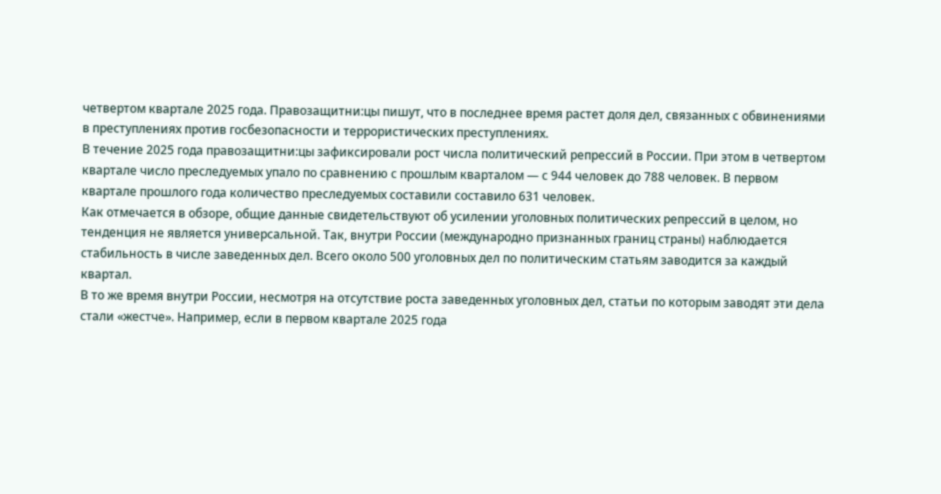четвертом квартале 2025 года. Правозащитни:цы пишут, что в последнее время растет доля дел, связанных с обвинениями в преступлениях против госбезопасности и террористических преступлениях.
В течение 2025 года правозащитни:цы зафиксировали рост числа политический репрессий в России. При этом в четвертом квартале число преследуемых упало по сравнению с прошлым кварталом — с 944 человек до 788 человек. В первом квартале прошлого года количество преследуемых составили составило 631 человек.
Как отмечается в обзоре, общие данные свидетельствуют об усилении уголовных политических репрессий в целом, но тенденция не является универсальной. Так, внутри России (международно признанных границ страны) наблюдается стабильность в числе заведенных дел. Всего около 500 уголовных дел по политическим статьям заводится за каждый квартал.
В то же время внутри России, несмотря на отсутствие роста заведенных уголовных дел, статьи по которым заводят эти дела стали «жестче». Например, если в первом квартале 2025 года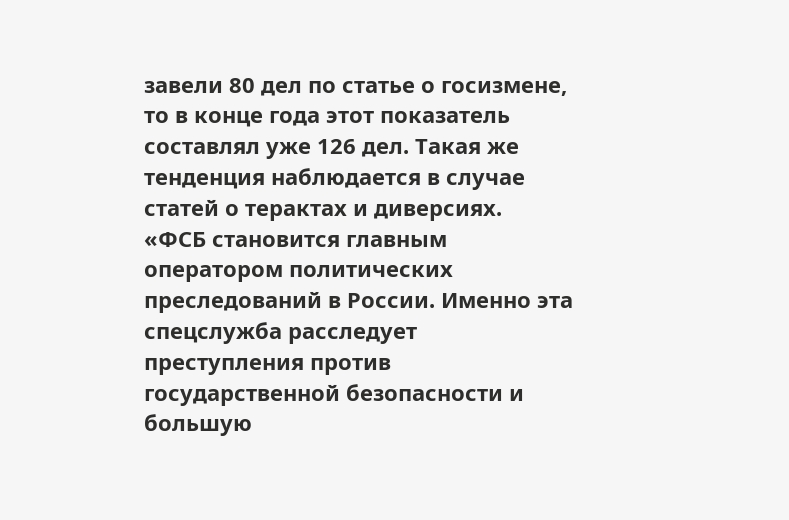завели 80 дел по статье о госизмене, то в конце года этот показатель составлял уже 126 дел. Такая же тенденция наблюдается в случае статей о терактах и диверсиях.
«ФСБ становится главным оператором политических преследований в России. Именно эта спецслужба расследует преступления против государственной безопасности и большую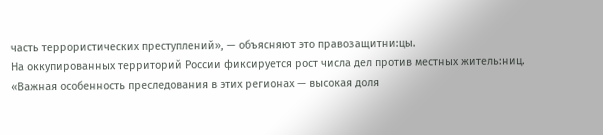часть террористических преступлений», — объясняют это правозащитни:цы.
На оккупированных территорий России фиксируется рост числа дел против местных житель:ниц.
«Важная особенность преследования в этих регионах — высокая доля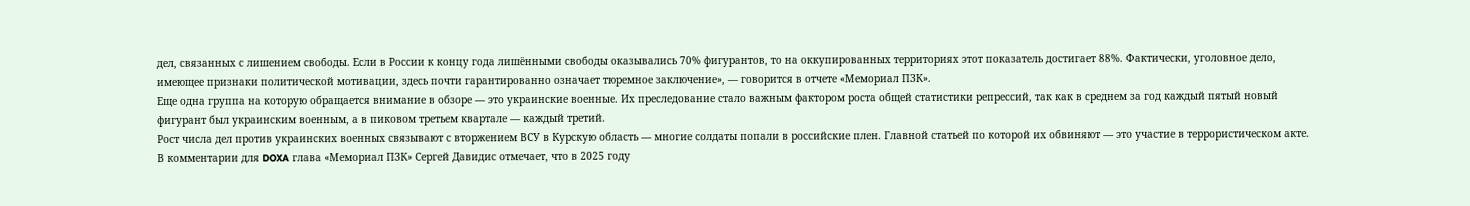дел, связанных с лишением свободы. Если в России к концу года лишёнными свободы оказывались 70% фигурантов, то на оккупированных территориях этот показатель достигает 88%. Фактически, уголовное дело, имеющее признаки политической мотивации, здесь почти гарантированно означает тюремное заключение», — говорится в отчете «Мемориал ПЗК».
Еще одна группа на которую обращается внимание в обзоре — это украинские военные. Их преследование стало важным фактором роста общей статистики репрессий, так как в среднем за год каждый пятый новый фигурант был украинским военным, а в пиковом третьем квартале — каждый третий.
Рост числа дел против украинских военных связывают с вторжением ВСУ в Курскую область — многие солдаты попали в российские плен. Главной статьей по которой их обвиняют — это участие в террористическом акте.
В комментарии для DOXA глава «Мемориал ПЗК» Сергей Давидис отмечает, что в 2025 году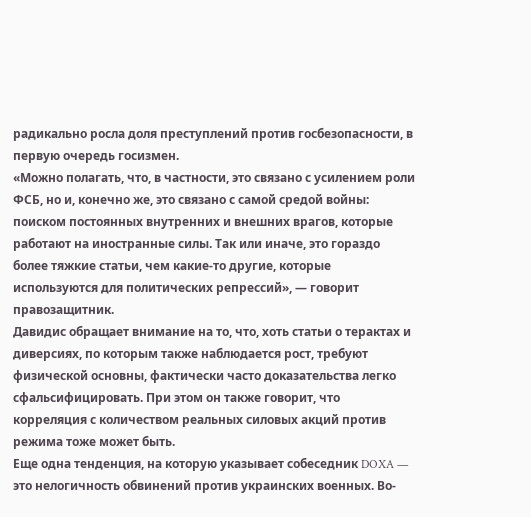радикально росла доля преступлений против госбезопасности, в первую очередь госизмен.
«Можно полагать, что, в частности, это связано с усилением роли ФСБ, но и, конечно же, это связано с самой средой войны: поиском постоянных внутренних и внешних врагов, которые работают на иностранные силы. Так или иначе, это гораздо более тяжкие статьи, чем какие-то другие, которые используются для политических репрессий», — говорит правозащитник.
Давидис обращает внимание на то, что, хоть статьи о терактах и диверсиях, по которым также наблюдается рост, требуют физической основны, фактически часто доказательства легко сфальсифицировать. При этом он также говорит, что корреляция с количеством реальных силовых акций против режима тоже может быть.
Еще одна тенденция, на которую указывает собеседник DOXA — это нелогичность обвинений против украинских военных. Во-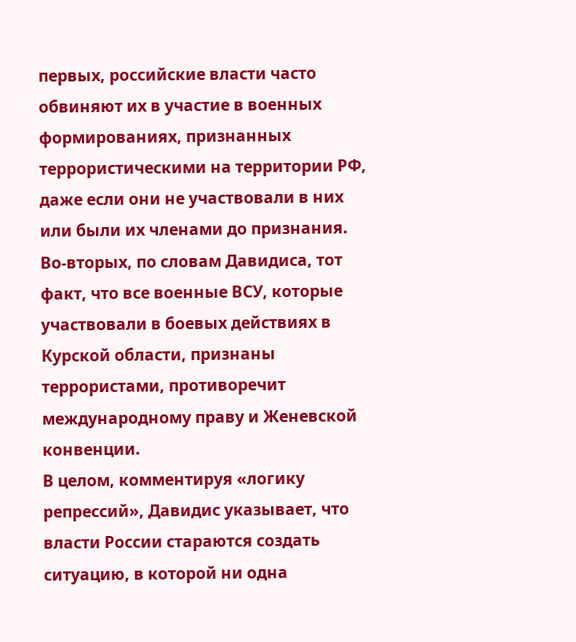первых, российские власти часто обвиняют их в участие в военных формированиях, признанных террористическими на территории РФ, даже если они не участвовали в них или были их членами до признания. Во-вторых, по словам Давидиса, тот факт, что все военные ВСУ, которые участвовали в боевых действиях в Курской области, признаны террористами, противоречит международному праву и Женевской конвенции.
В целом, комментируя «логику репрессий», Давидис указывает, что власти России стараются создать ситуацию, в которой ни одна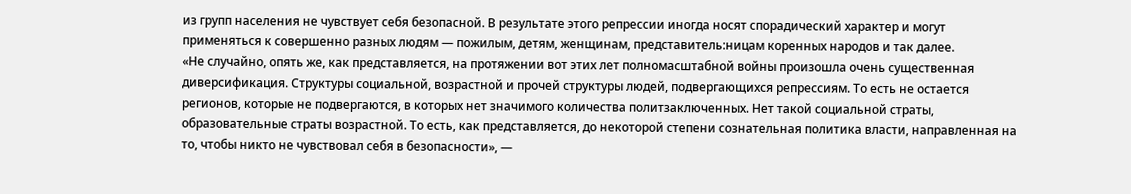из групп населения не чувствует себя безопасной. В результате этого репрессии иногда носят спорадический характер и могут применяться к совершенно разных людям — пожилым, детям, женщинам, представитель:ницам коренных народов и так далее.
«Не случайно, опять же, как представляется, на протяжении вот этих лет полномасштабной войны произошла очень существенная диверсификация. Структуры социальной, возрастной и прочей структуры людей, подвергающихся репрессиям. То есть не остается регионов, которые не подвергаются, в которых нет значимого количества политзаключенных. Нет такой социальной страты, образовательные страты возрастной. То есть, как представляется, до некоторой степени сознательная политика власти, направленная на то, чтобы никто не чувствовал себя в безопасности», —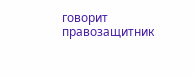говорит правозащитник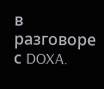в разговоре с DOXA.